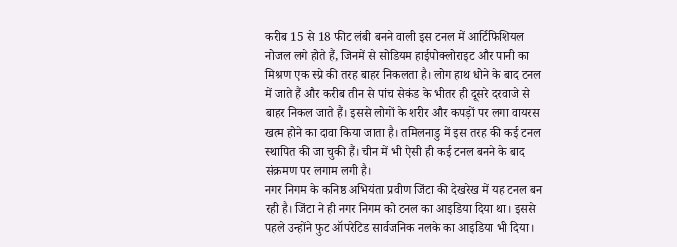करीब 15 से 18 फीट लंबी बनने वाली इस टनल में आर्टिफिशियल नोजल लगे होते हैं, जिनमें से सोडियम हाईपोक्लोराइट और पानी का मिश्रण एक स्प्रे की तरह बाहर निकलता है। लोग हाथ धोने के बाद टनल में जाते हैं और करीब तीन से पांच सेकंड के भीतर ही दूसरे दरवाजे से बाहर निकल जाते हैं। इससे लोगों के शरीर और कपड़ों पर लगा वायरस खत्म होने का दावा किया जाता है। तमिलनाडु में इस तरह की कई टनल स्थापित की जा चुकी हैं। चीन में भी ऐसी ही कई टनल बनने के बाद संक्रमण पर लगाम लगी है।
नगर निगम के कनिष्ठ अभियंता प्रवीण जिंटा की देखरेख में यह टनल बन रही है। जिंटा ने ही नगर निगम को टनल का आइडिया दिया था। इससे पहले उन्होंने फुट ऑपरेटिड सार्वजनिक नलके का आइडिया भी दिया।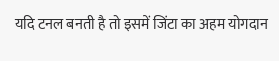यदि टनल बनती है तो इसमें जिंटा का अहम योगदान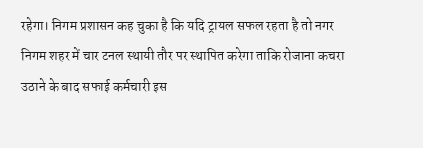रहेगा। निगम प्रशासन कह चुका है कि यदि ट्रायल सफल रहता है तो नगर निगम शहर में चार टनल स्थायी तौर पर स्थापित करेगा ताकि रोजाना कचरा उठाने के बाद सफाई कर्मचारी इस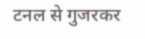टनल से गुजरकर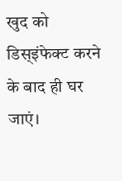खुद को डिस्इंफेक्ट करने के बाद ही घर जाएं।